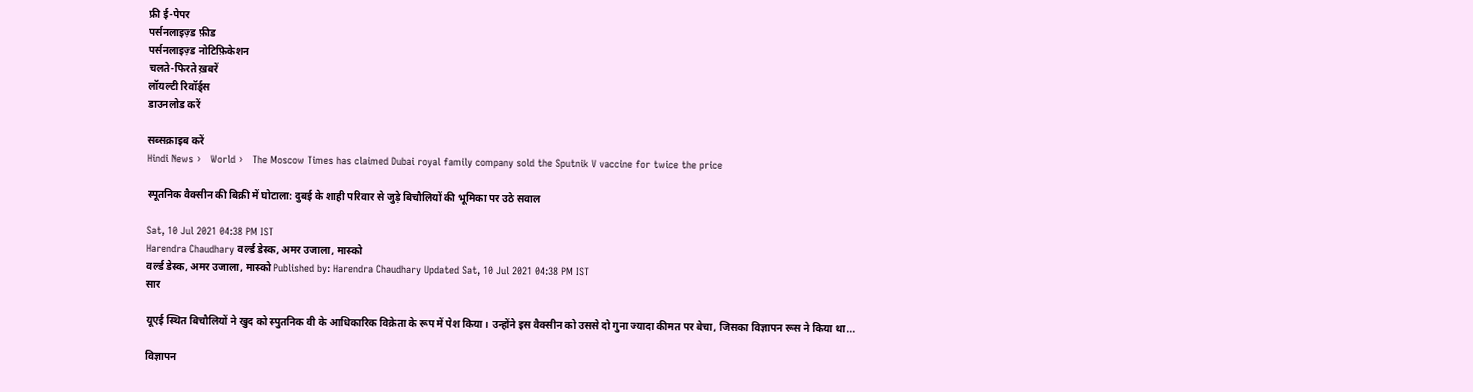फ्री ई-पेपर
पर्सनलाइज़्ड फ़ीड
पर्सनलाइज़्ड नोटिफ़िकेशन
चलते-फिरते ख़बरें
लॉयल्टी रिवॉर्ड्स
डाउनलोड करें

सब्सक्राइब करें
Hindi News ›   World ›   The Moscow Times has claimed Dubai royal family company sold the Sputnik V vaccine for twice the price

स्पूतनिक वैक्सीन की बिक्री में घोटाला: दुबई के शाही परिवार से जुड़े बिचौलियों की भूमिका पर उठे सवाल

Sat, 10 Jul 2021 04:38 PM IST
Harendra Chaudhary वर्ल्ड डेस्क, अमर उजाला, मास्को
वर्ल्ड डेस्क, अमर उजाला, मास्को Published by: Harendra Chaudhary Updated Sat, 10 Jul 2021 04:38 PM IST
सार

यूएई स्थित बिचौलियों ने खुद को स्पुतनिक वी के आधिकारिक विक्रेता के रूप में पेश किया। उन्होंने इस वैक्सीन को उससे दो गुना ज्यादा कीमत पर बेचा, जिसका विज्ञापन रूस ने किया था...

विज्ञापन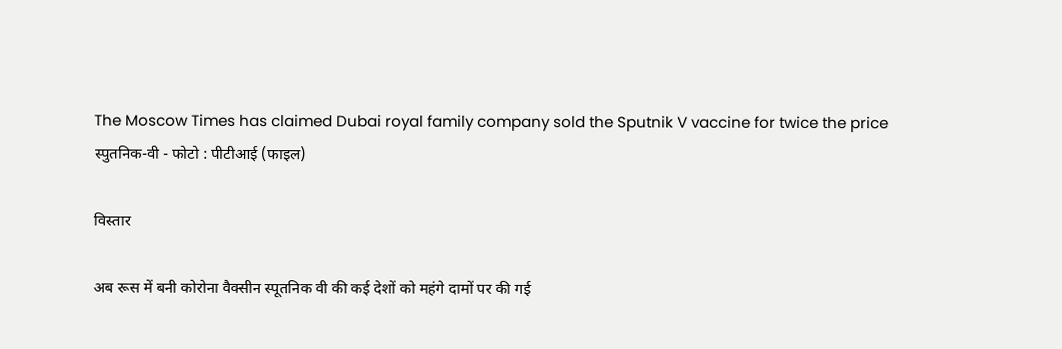The Moscow Times has claimed Dubai royal family company sold the Sputnik V vaccine for twice the price
स्पुतनिक-वी - फोटो : पीटीआई (फाइल)

विस्तार

अब रूस में बनी कोरोना वैक्सीन स्पूतनिक वी की कई देशों को महंगे दामों पर की गई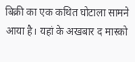बिक्री का एक कथित घोटाला सामने आया है। यहां के अखबार द मास्को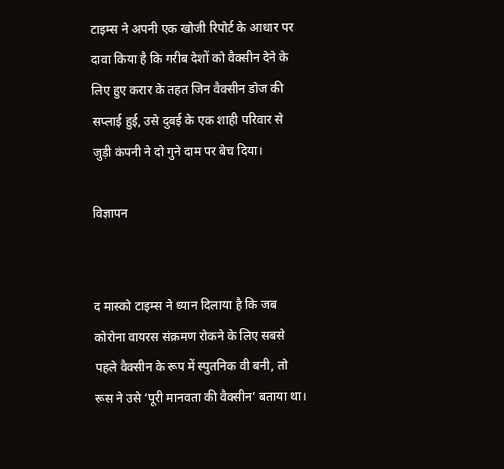टाइम्स ने अपनी एक खोजी रिपोर्ट के आधार पर दावा किया है कि गरीब देशों को वैक्सीन देने के लिए हुए करार के तहत जिन वैक्सीन डोज की सप्लाई हुई, उसे दुबई के एक शाही परिवार से जुड़ी कंपनी ने दो गुने दाम पर बेच दिया।

विज्ञापन


द मास्को टाइम्स ने ध्यान दिलाया है कि जब कोरोना वायरस संक्रमण रोकने के लिए सबसे पहले वैक्सीन के रूप में स्पुतनिक वी बनी, तो रूस ने उसे ‘पूरी मानवता की वैक्सीन’ बताया था।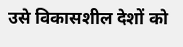उसे विकासशील देशों को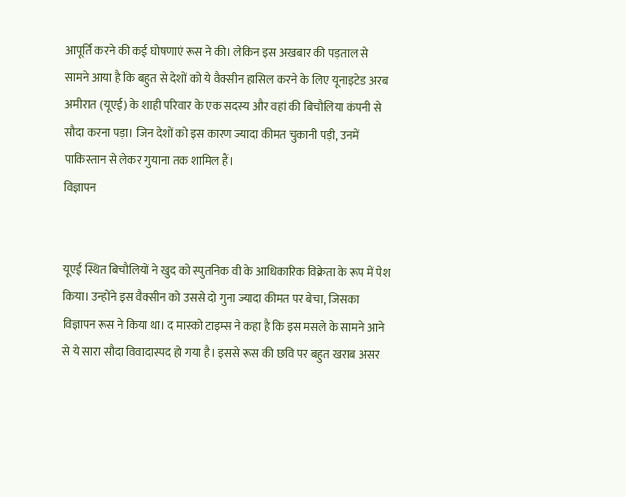आपूर्ति करने की कई घोषणाएं रूस ने की। लेकिन इस अखबार की पड़ताल से सामने आया है कि बहुत से देशों को ये वैक्सीन हासिल करने के लिए यूनाइटेड अरब अमीरात (यूएई) के शाही परिवार के एक सदस्य और वहां की बिचौलिया कंपनी से सौदा करना पड़ा। जिन देशों को इस कारण ज्यादा कीमत चुकानी पड़ी, उनमें पाकिस्तान से लेकर गुयाना तक शामिल हैं।
विज्ञापन


यूएई स्थित बिचौलियों ने खुद को स्पुतनिक वी के आधिकारिक विक्रेता के रूप में पेश किया। उन्होंने इस वैक्सीन को उससे दो गुना ज्यादा कीमत पर बेचा, जिसका विज्ञापन रूस ने किया था। द मास्को टाइम्स ने कहा है कि इस मसले के सामने आने से ये सारा सौदा विवादास्पद हो गया है। इससे रूस की छवि पर बहुत खराब असर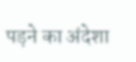पड़ने का अंदेशा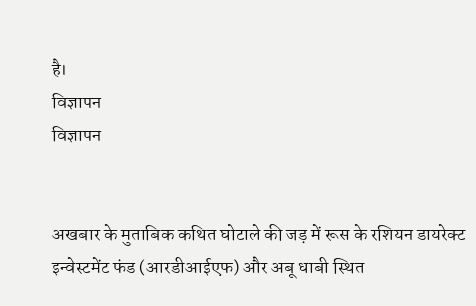है।
विज्ञापन
विज्ञापन


अखबार के मुताबिक कथित घोटाले की जड़ में रूस के रशियन डायरेक्ट इन्वेस्टमेंट फंड (आरडीआईएफ) और अबू धाबी स्थित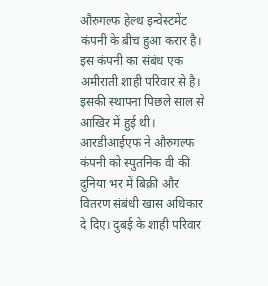औरुगल्फ हेल्थ इन्वेस्टमेंट कंपनी के बीच हुआ करार है। इस कंपनी का संबंध एक अमीराती शाही परिवार से है। इसकी स्थापना पिछले साल से आखिर में हुई थी। आरडीआईएफ ने औरुगल्फ कंपनी को स्पुतनिक वी की दुनिया भर में बिक्री और वितरण संबंधी खास अधिकार दे दिए। दुबई के शाही परिवार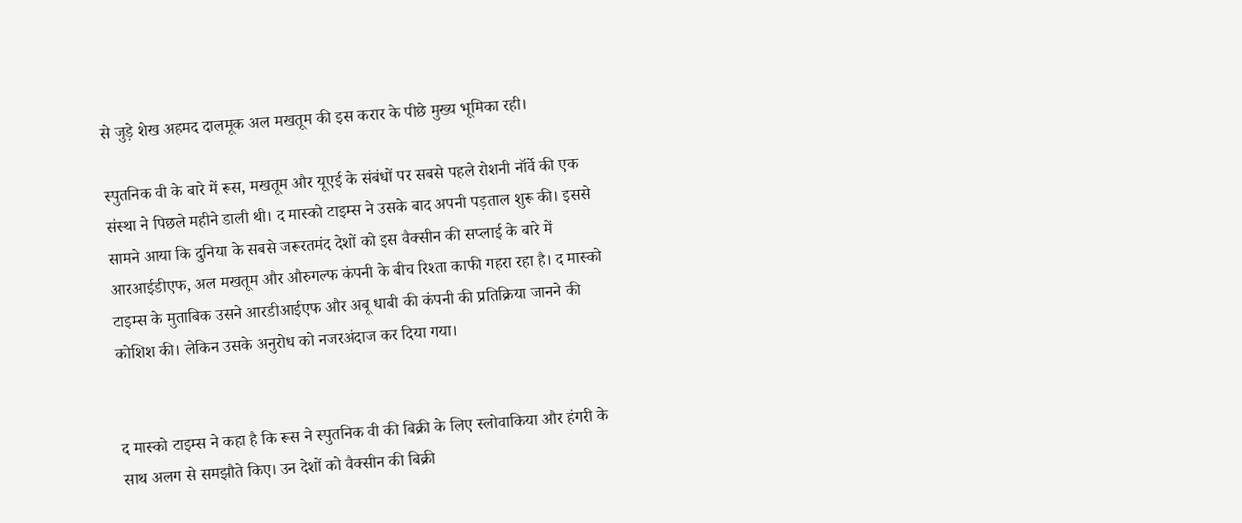से जुड़े शेख अहमद दालमूक अल मखतूम की इस करार के पीछे मुख्य भूमिका रही।

स्पुतनिक वी के बारे में रूस, मखतूम और यूएई के संबंधों पर सबसे पहले रोशनी नॉर्वे की एक संस्था ने पिछले महीने डाली थी। द मास्को टाइम्स ने उसके बाद अपनी पड़ताल शुरू की। इससे सामने आया कि दुनिया के सबसे जरूरतमंद देशों को इस वैक्सीन की सप्लाई के बारे में आरआईडीएफ, अल मखतूम और औरुगल्फ कंपनी के बीच रिश्ता काफी गहरा रहा है। द मास्को टाइम्स के मुताबिक उसने आरडीआईएफ और अबू धाबी की कंपनी की प्रतिक्रिया जानने की कोशिश की। लेकिन उसके अनुरोध को नजरअंदाज कर दिया गया।


द मास्को टाइम्स ने कहा है कि रूस ने स्पुतनिक वी की बिक्री के लिए स्लोवाकिया और हंगरी के साथ अलग से समझौते किए। उन देशों को वैक्सीन की बिक्री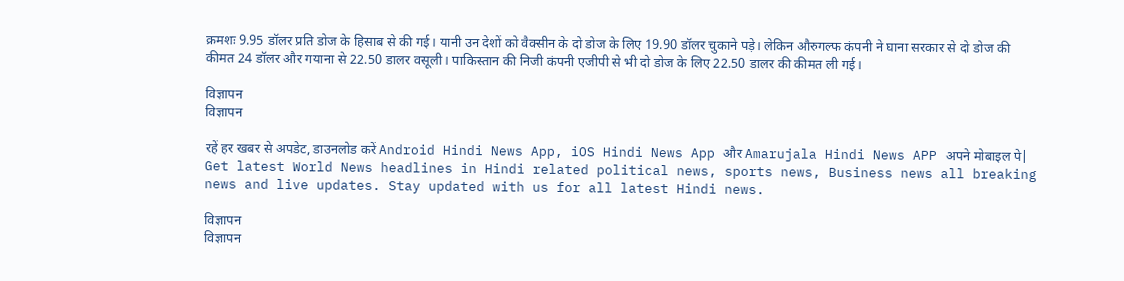क्रमशः 9.95 डॉलर प्रति डोज के हिसाब से की गई। यानी उन देशों को वैक्सीन के दो डोज के लिए 19.90 डॉलर चुकाने पड़े। लेकिन औरुगल्फ कंपनी ने घाना सरकार से दो डोज की कीमत 24 डॉलर और गयाना से 22.50 डालर वसूली। पाकिस्तान की निजी कंपनी एजीपी से भी दो डोज के लिए 22.50 डालर की कीमत ली गई।

विज्ञापन
विज्ञापन

रहें हर खबर से अपडेट, डाउनलोड करें Android Hindi News App, iOS Hindi News App और Amarujala Hindi News APP अपने मोबाइल पे|
Get latest World News headlines in Hindi related political news, sports news, Business news all breaking news and live updates. Stay updated with us for all latest Hindi news.

विज्ञापन
विज्ञापन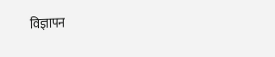विज्ञापन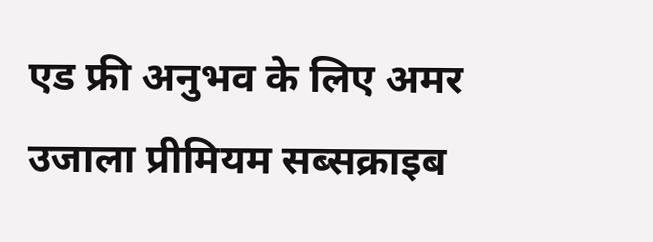एड फ्री अनुभव के लिए अमर उजाला प्रीमियम सब्सक्राइब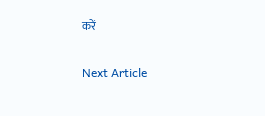करें

Next Article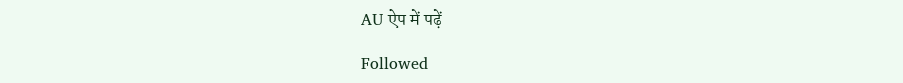AU ऐप में पढ़ें

Followed